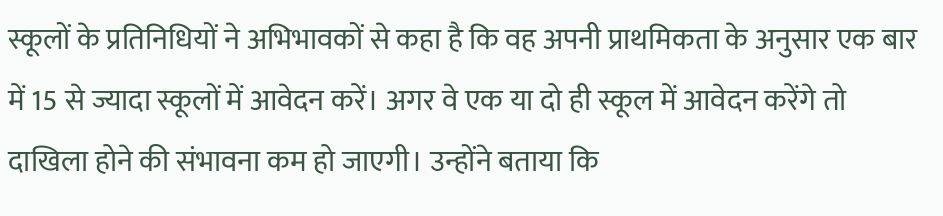स्कूलों के प्रतिनिधियों ने अभिभावकों से कहा है कि वह अपनी प्राथमिकता के अनुसार एक बार में 15 से ज्यादा स्कूलों में आवेदन करें। अगर वे एक या दो ही स्कूल में आवेदन करेंगे तो दाखिला होने की संभावना कम हो जाएगी। उन्होंने बताया कि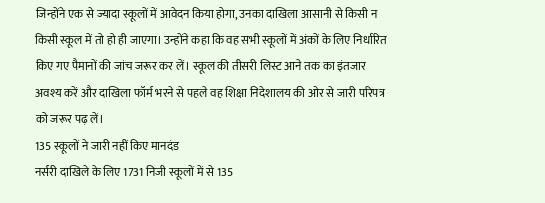जिन्होंने एक से ज्यादा स्कूलों में आवेदन किया होगा, उनका दाखिला आसानी से किसी न किसी स्कूल में तो हो ही जाएगा। उन्होंने कहा कि वह सभी स्कूलों में अंकों के लिए निर्धारित किए गए पैमानों की जांच जरूर कर लें। स्कूल की तीसरी लिस्ट आने तक का इंतजार अवश्य करें और दाखिला फॉर्म भरने से पहले वह शिक्षा निदेशालय की ओर से जारी परिपत्र को जरूर पढ़ लें।
135 स्कूलों ने जारी नहीं किए मानदंड
नर्सरी दाखिले के लिए 1731 निजी स्कूलों में से 135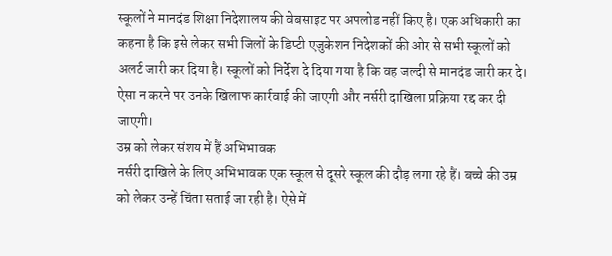स्कूलों ने मानदंड शिक्षा निदेशालय की वेबसाइट पर अपलोड नहीं किए है। एक अधिकारी का कहना है कि इसे लेकर सभी जिलों के डिप्टी एजुकेशन निदेशकों की ओर से सभी स्कूलों को अलर्ट जारी कर दिया है। स्कूलों को निर्देश दे दिया गया है कि वह जल्दी से मानदंड जारी कर दे। ऐसा न करने पर उनके खिलाफ कार्रवाई की जाएगी और नर्सरी दाखिला प्रक्रिया रद्द कर दी जाएगी।
उम्र को लेकर संशय में हैं अभिभावक
नर्सरी दाखिले के लिए अभिभावक एक स्कूल से दूसरे स्कूल की दौड़ लगा रहे हैं। बच्चे की उम्र को लेकर उन्हें चिंता सताई जा रही है। ऐसे में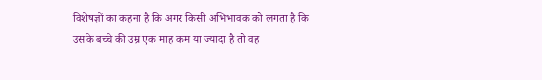विशेषज्ञों का कहना है कि अगर किसी अभिभावक को लगता है कि उसके बच्चे की उम्र एक माह कम या ज्यादा है तो वह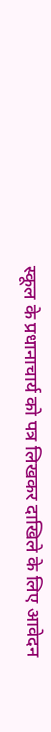स्कूल के प्रधानाचार्य को पत्र लिखकर दाखिले के लिए आवेदन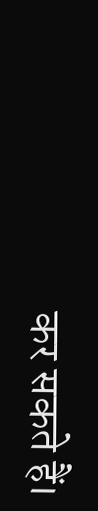कर सकते हैं।